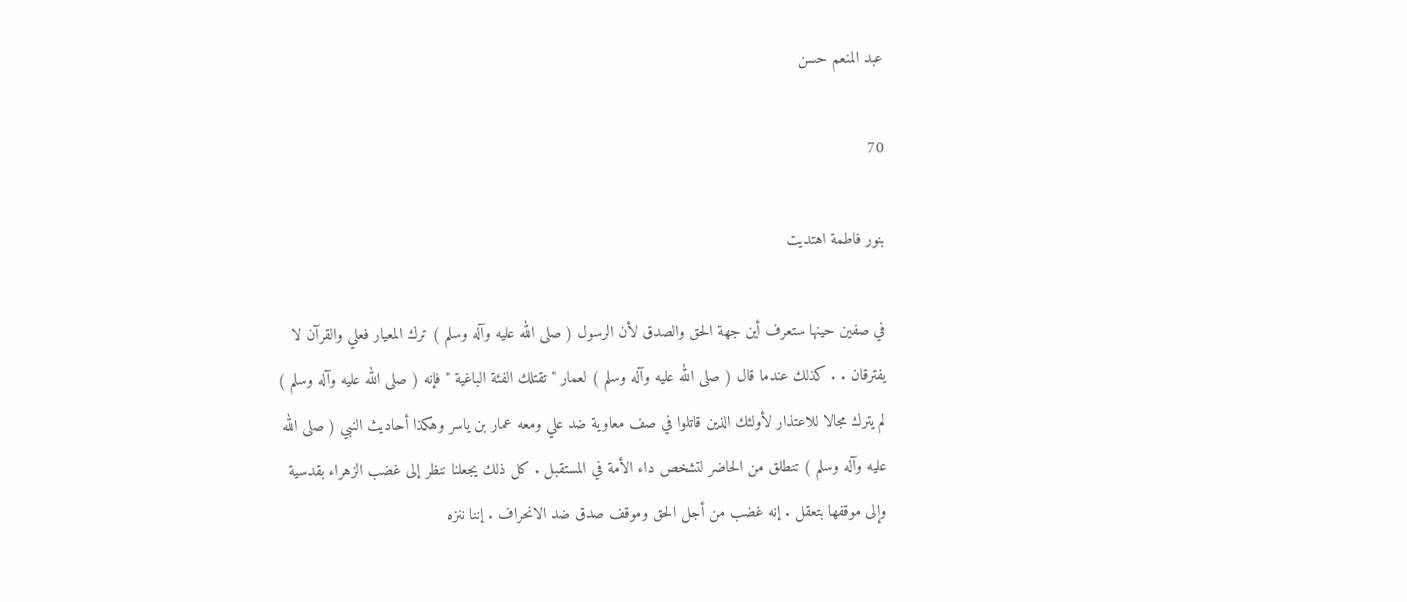عبد المنعم حسن

70

بنور فاطمة اهتديت

في صفين حينها ستعرف أين جهة الحق والصدق لأن الرسول ( صلى الله عليه وآله وسلم ) ترك المعيار فعلي والقرآن لا يفترقان . . كذلك عندما قال ( صلى الله عليه وآله وسلم ) لعمار " تقتلك الفئة الباغية " فإنه ( صلى الله عليه وآله وسلم ) لم يترك مجالا للاعتذار لأولئك الذين قاتلوا في صف معاوية ضد علي ومعه عمار بن ياسر وهكذا أحاديث النبي ( صلى الله عليه وآله وسلم ) تنطلق من الحاضر لتشخص داء الأمة في المستقبل . كل ذلك يجعلنا ننظر إلى غضب الزهراء بقدسية وإلى موقفها بتعقل . إنه غضب من أجل الحق وموقف صدق ضد الانحراف . إننا ننزه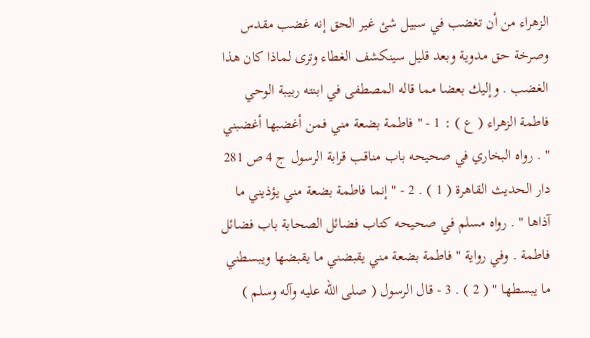الزهراء من أن تغضب في سبيل شئ غير الحق إنه غضب مقدس وصرخة حق مدوية وبعد قليل سينكشف الغطاء وترى لماذا كان هذا الغضب . وإليك بعضا مما قاله المصطفى في ابنته ربيبة الوحي فاطمة الزهراء ( ع ) : 1 - " فاطمة بضعة مني فمن أغضبها أغضبني " . رواه البخاري في صحيحه باب مناقب قرابة الرسول ج 4 ص 281 دار الحديث القاهرة ( 1 ) . 2 - " إنما فاطمة بضعة مني يؤذيني ما آذاها " . رواه مسلم في صحيحه كتاب فضائل الصحابة باب فضائل فاطمة . وفي رواية " فاطمة بضعة مني يقبضني ما يقبضها ويبسطني ما يبسطها " ( 2 ) . 3 - قال الرسول ( صلى الله عليه وآله وسلم )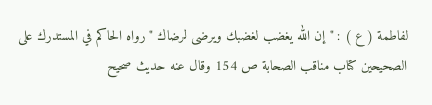لفاطمة ( ع ) : " إن الله يغضب لغضبك ويرضى لرضاك " رواه الحاكم في المستدرك على الصحيحين كتاب مناقب الصحابة ص 154 وقال عنه حديث صحيح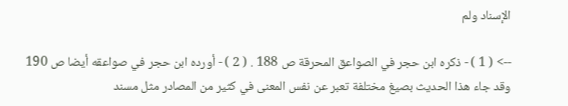الإسناد ولم

--> ( 1 ) - ذكره ابن حجر في الصواعق المحرقة ص 188 . ( 2 ) - أورده ابن حجر في صواعقه أيضا ص 190 وقد جاء هذا الحديث بصيغ مختلفة تعبر عن نفس المعنى في كثير من المصادر مثل مسند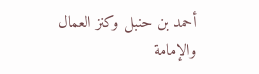أحمد بن حنبل وكنز العمال والإمامة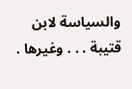والسياسة لابن قتيبة . . . وغيرها .